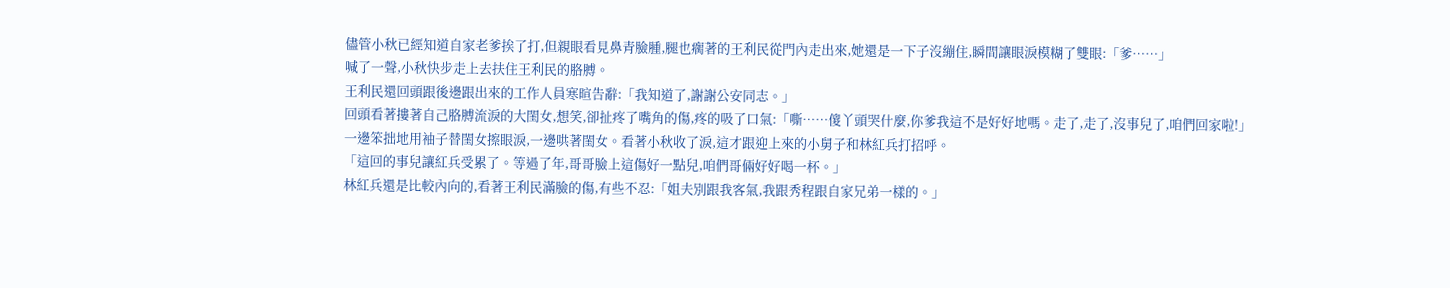儘管小秋已經知道自家老爹挨了打,但親眼看見鼻青臉腫,腿也瘸著的王利民從門內走出來,她還是一下子沒繃住,瞬間讓眼淚模糊了雙眼:「爹……」
喊了一聲,小秋快步走上去扶住王利民的胳膊。
王利民還回頭跟後邊跟出來的工作人員寒暄告辭:「我知道了,謝謝公安同志。」
回頭看著摟著自己胳膊流淚的大閨女,想笑,卻扯疼了嘴角的傷,疼的吸了口氣:「嘶……傻丫頭哭什麼,你爹我這不是好好地嗎。走了,走了,沒事兒了,咱們回家啦!」
一邊笨拙地用袖子替閨女擦眼淚,一邊哄著閨女。看著小秋收了淚,這才跟迎上來的小舅子和林紅兵打招呼。
「這回的事兒讓紅兵受累了。等過了年,哥哥臉上這傷好一點兒,咱們哥倆好好喝一杯。」
林紅兵還是比較內向的,看著王利民滿臉的傷,有些不忍:「姐夫別跟我客氣,我跟秀程跟自家兄弟一樣的。」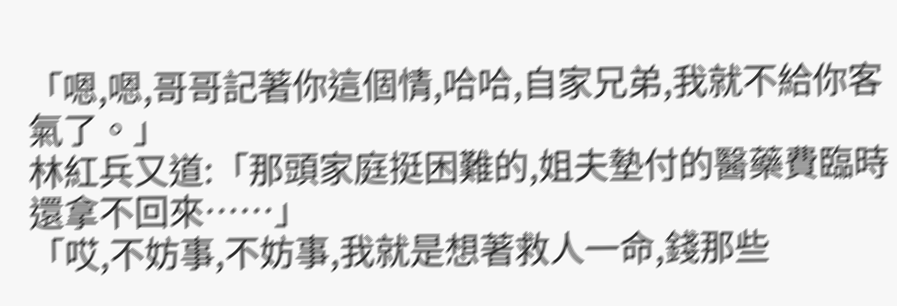「嗯,嗯,哥哥記著你這個情,哈哈,自家兄弟,我就不給你客氣了。」
林紅兵又道:「那頭家庭挺困難的,姐夫墊付的醫藥費臨時還拿不回來……」
「哎,不妨事,不妨事,我就是想著救人一命,錢那些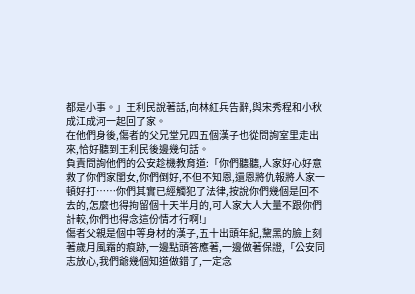都是小事。」王利民說著話,向林紅兵告辭,與宋秀程和小秋成江成河一起回了家。
在他們身後,傷者的父兄堂兄四五個漢子也從問詢室里走出來,恰好聽到王利民後邊幾句話。
負責問詢他們的公安趁機教育道:「你們聽聽,人家好心好意救了你們家閨女,你們倒好,不但不知恩,還恩將仇報將人家一頓好打……你們其實已經觸犯了法律,按說你們幾個是回不去的,怎麼也得拘留個十天半月的,可人家大人大量不跟你們計較,你們也得念這份情才行啊!」
傷者父親是個中等身材的漢子,五十出頭年紀,黧黑的臉上刻著歲月風霜的痕跡,一邊點頭答應著,一邊做著保證,「公安同志放心,我們爺幾個知道做錯了,一定念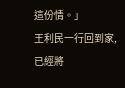這份情。」
王利民一行回到家,已經將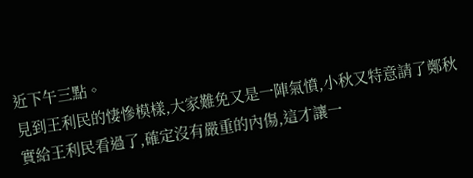近下午三點。
見到王利民的悽慘模樣,大家難免又是一陣氣憤,小秋又特意請了鄭秋實給王利民看過了,確定沒有嚴重的內傷,這才讓一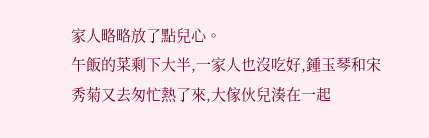家人略略放了點兒心。
午飯的菜剩下大半,一家人也沒吃好,鍾玉琴和宋秀菊又去匆忙熱了來,大傢伙兒湊在一起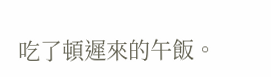吃了頓遲來的午飯。